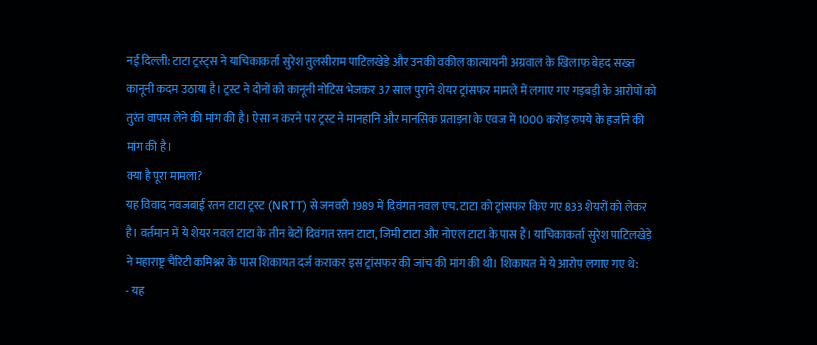नई दिल्ली: टाटा ट्रस्ट्स ने याचिकाकर्ता सुरेश तुलसीराम पाटिलखेड़े और उनकी वकील कात्यायनी अग्रवाल के खिलाफ बेहद सख्त कानूनी कदम उठाया है। ट्रस्ट ने दोनों को कानूनी नोटिस भेजकर 37 साल पुराने शेयर ट्रांसफर मामले में लगाए गए गड़बड़ी के आरोपों को तुरंत वापस लेने की मांग की है। ऐसा न करने पर ट्रस्ट ने मानहानि और मानसिक प्रताड़ना के एवज में 1000 करोड़ रुपये के हर्जाने की मांग की है।
क्या है पूरा मामला?
यह विवाद नवजबाई रतन टाटा ट्रस्ट (NRTT) से जनवरी 1989 में दिवंगत नवल एच. टाटा को ट्रांसफर किए गए 833 शेयरों को लेकर है। वर्तमान में ये शेयर नवल टाटा के तीन बेटों दिवंगत रतन टाटा, जिमी टाटा और नोएल टाटा के पास हैं। याचिकाकर्ता सुरेश पाटिलखेड़े ने महाराष्ट्र चैरिटी कमिश्नर के पास शिकायत दर्ज कराकर इस ट्रांसफर की जांच की मांग की थी। शिकायत में ये आरोप लगाए गए थे:
- यह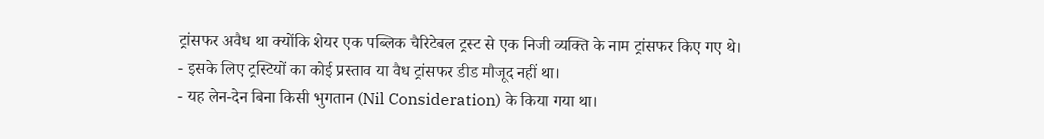ट्रांसफर अवैध था क्योंकि शेयर एक पब्लिक चैरिटेबल ट्रस्ट से एक निजी व्यक्ति के नाम ट्रांसफर किए गए थे।
- इसके लिए ट्रस्टियों का कोई प्रस्ताव या वैध ट्रांसफर डीड मौजूद नहीं था।
- यह लेन-देन बिना किसी भुगतान (Nil Consideration) के किया गया था।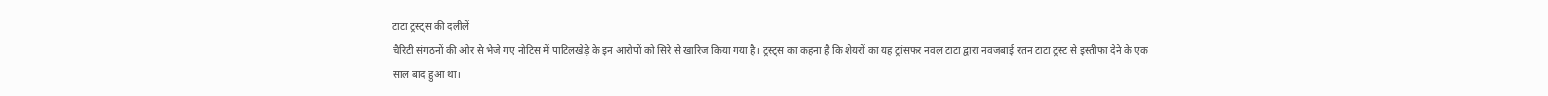टाटा ट्रस्ट्स की दलीलें
चैरिटी संगठनों की ओर से भेजे गए नोटिस में पाटिलखेड़े के इन आरोपों को सिरे से खारिज किया गया है। ट्रस्ट्स का कहना है कि शेयरों का यह ट्रांसफर नवल टाटा द्वारा नवजबाई रतन टाटा ट्रस्ट से इस्तीफा देने के एक साल बाद हुआ था।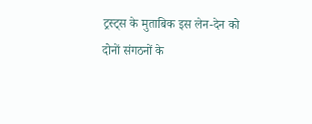ट्रस्ट्स के मुताबिक इस लेन-देन को दोनों संगठनों के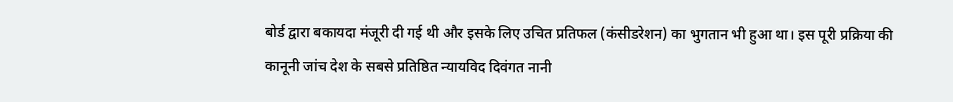बोर्ड द्वारा बकायदा मंजूरी दी गई थी और इसके लिए उचित प्रतिफल (कंसीडरेशन) का भुगतान भी हुआ था। इस पूरी प्रक्रिया की कानूनी जांच देश के सबसे प्रतिष्ठित न्यायविद दिवंगत नानी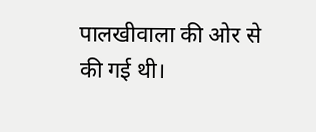पालखीवाला की ओर से की गई थी।